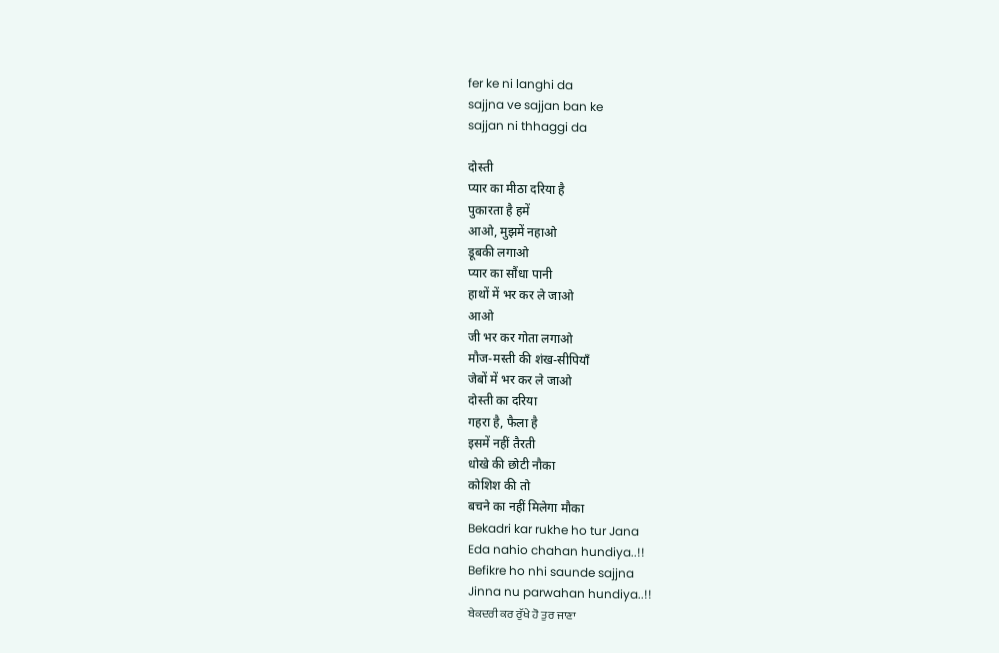fer ke ni langhi da
sajjna ve sajjan ban ke
sajjan ni thhaggi da

दोस्ती
प्यार का मीठा दरिया है
पुकारता है हमें
आओ, मुझमें नहाओ
डूबकी लगाओ
प्यार का सौंधा पानी
हाथों में भर कर ले जाओ
आओ
जी भर कर गोता लगाओ
मौज-मस्ती की शंख-सीपियाँ
जेबों में भर कर ले जाओ
दोस्ती का दरिया
गहरा है, फैला है
इसमें नहीं तैरती
धोखे की छोटी नौका
कोशिश की तो
बचने का नहीं मिलेगा मौका
Bekadri kar rukhe ho tur Jana
Eda nahio chahan hundiya..!!
Befikre ho nhi saunde sajjna
Jinna nu parwahan hundiya..!!
ਬੇਕਦਰੀ ਕਰ ਰੁੱਖੇ ਹੋ ਤੁਰ ਜਾਣਾ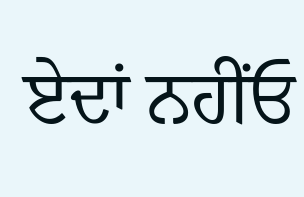ਏਦਾਂ ਨਹੀਂਓ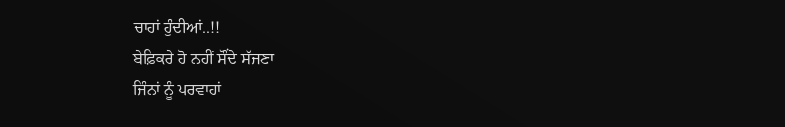ਚਾਹਾਂ ਹੁੰਦੀਆਂ..!!
ਬੇਫ਼ਿਕਰੇ ਹੋ ਨਹੀਂ ਸੌਂਦੇ ਸੱਜਣਾ
ਜਿੰਨਾਂ ਨੂੰ ਪਰਵਾਹਾਂ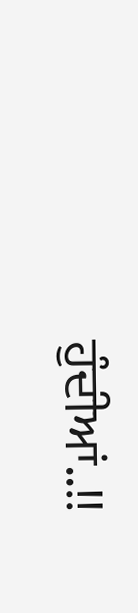ਹੁੰਦੀਆਂ..!!